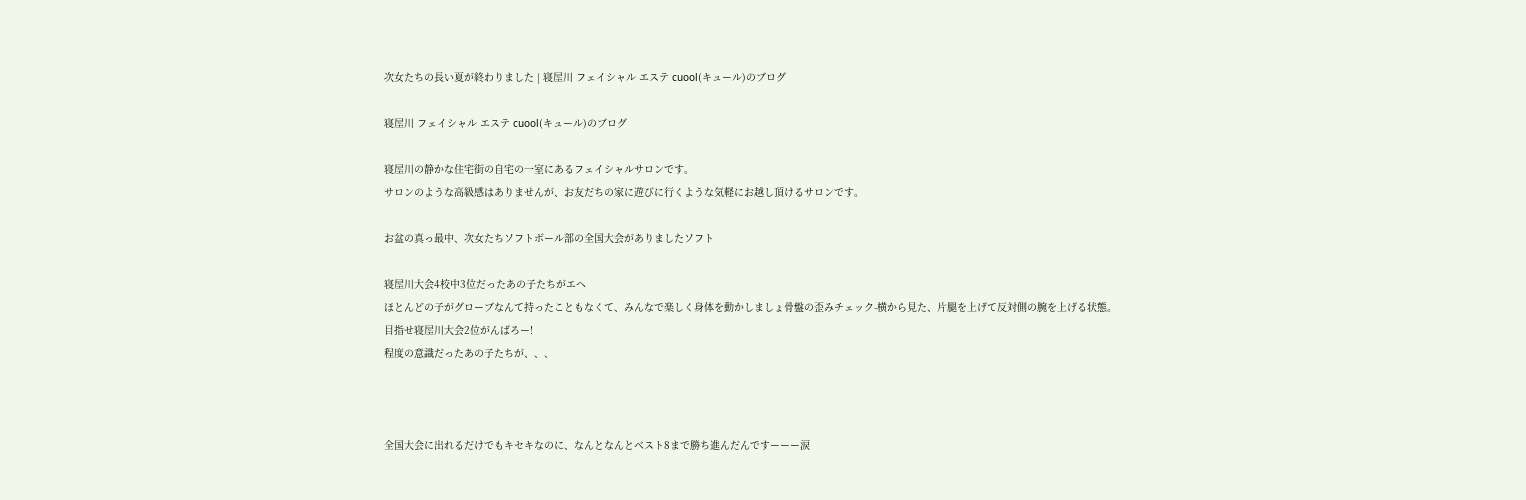次女たちの長い夏が終わりました | 寝屋川 フェイシャル エステ cuool(キュール)のブログ

寝屋川 フェイシャル エステ cuool(キュール)のブログ

寝屋川の静かな住宅街の自宅の一室にあるフェイシャルサロンです。
サロンのような高級感はありませんが、お友だちの家に遊びに行くような気軽にお越し頂けるサロンです。

お盆の真っ最中、次女たちソフトボール部の全国大会がありましたソフト

寝屋川大会4校中3位だったあの子たちがエヘ
ほとんどの子がグローブなんて持ったこともなくて、みんなで楽しく身体を動かしましょ骨盤の歪みチェック-横から見た、片腿を上げて反対側の腕を上げる状態。
目指せ寝屋川大会2位がんばろー!
程度の意識だったあの子たちが、、、



全国大会に出れるだけでもキセキなのに、なんとなんとベスト8まで勝ち進んだんですーーー涙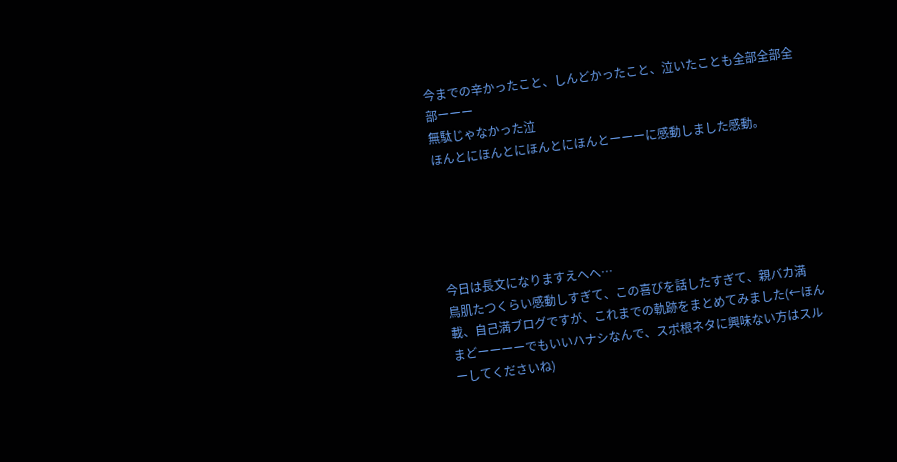今までの辛かったこと、しんどかったこと、泣いたことも全部全部全部ーーー
無駄じゃなかった泣
ほんとにほんとにほんとにほんとーーーに感動しました感動。





今日は長文になりますえへへ…
鳥肌たつくらい感動しすぎて、この喜びを話したすぎて、親バカ満載、自己満ブログですが、これまでの軌跡をまとめてみました(←ほんまどーーーーでもいいハナシなんで、スポ根ネタに興味ない方はスルーしてくださいね)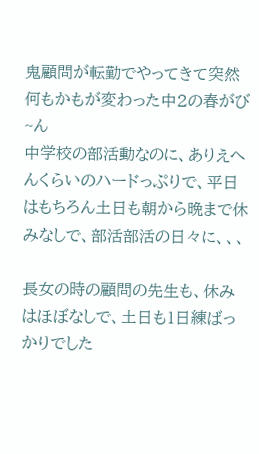鬼顧問が転勤でやってきて突然何もかもが変わった中2の春がび~ん
中学校の部活動なのに、ありえへんくらいのハードっぷりで、平日はもちろん土日も朝から晩まで休みなしで、部活部活の日々に、、、

長女の時の顧問の先生も、休みはほぼなしで、土日も1日練ばっかりでした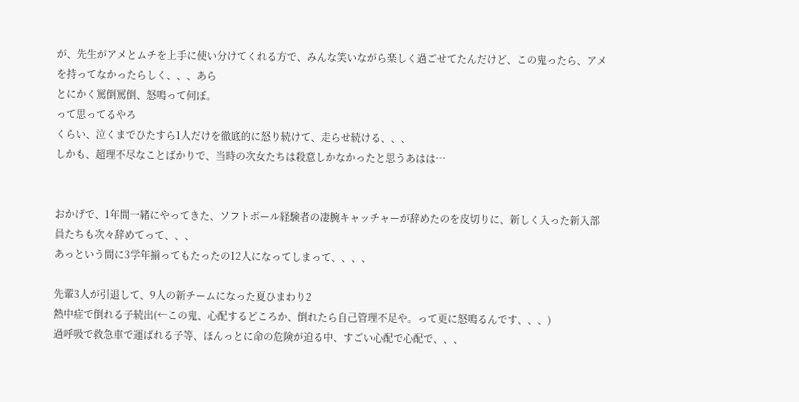が、先生がアメとムチを上手に使い分けてくれる方で、みんな笑いながら楽しく過ごせてたんだけど、この鬼ったら、アメを持ってなかったらしく、、、あら
とにかく罵倒罵倒、怒鳴って何ぼ。
って思ってるやろ
くらい、泣くまでひたすら1人だけを徹底的に怒り続けて、走らせ続ける、、、
しかも、超理不尽なことばかりで、当時の次女たちは殺意しかなかったと思うあはは…


おかげで、1年間一緒にやってきた、ソフトボール経験者の凄腕キャッチャーが辞めたのを皮切りに、新しく入った新入部員たちも次々辞めてって、、、
あっという間に3学年揃ってもたったの12人になってしまって、、、、

先輩3人が引退して、9人の新チームになった夏ひまわり2
熱中症で倒れる子続出(←この鬼、心配するどころか、倒れたら自己管理不足や。って更に怒鳴るんです、、、)
過呼吸で救急車で運ばれる子等、ほんっとに命の危険が迫る中、すごい心配で心配で、、、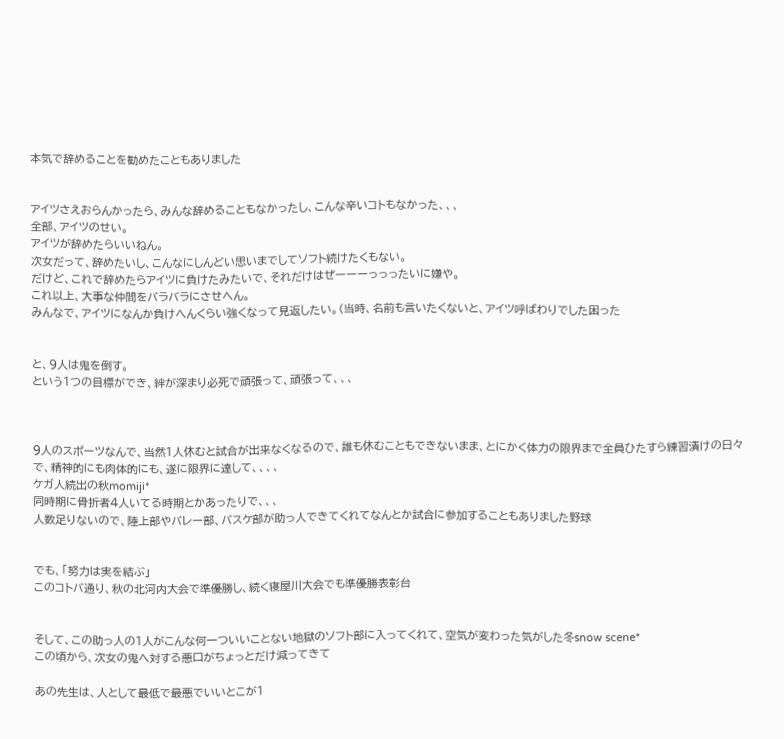本気で辞めることを勧めたこともありました


アイツさえおらんかったら、みんな辞めることもなかったし、こんな辛いコトもなかった、、、
全部、アイツのせい。
アイツが辞めたらいいねん。
次女だって、辞めたいし、こんなにしんどい思いまでしてソフト続けたくもない。
だけど、これで辞めたらアイツに負けたみたいで、それだけはぜーーーっっったいに嫌や。
これ以上、大事な仲間をバラバラにさせへん。
みんなで、アイツになんか負けへんくらい強くなって見返したい。(当時、名前も言いたくないと、アイツ呼ばわりでした困った


と、9人は鬼を倒す。
という1つの目標ができ、絆が深まり必死で頑張って、頑張って、、、



9人のスポーツなんで、当然1人休むと試合が出来なくなるので、誰も休むこともできないまま、とにかく体力の限界まで全員ひたすら練習漬けの日々で、精神的にも肉体的にも、遂に限界に達して、、、、
ケガ人続出の秋momiji*
同時期に骨折者4人いてる時期とかあったりで、、、
人数足りないので、陸上部やバレー部、バスケ部が助っ人できてくれてなんとか試合に参加することもありました野球


でも、「努力は実を結ぶ」
このコトバ通り、秋の北河内大会で準優勝し、続く寝屋川大会でも準優勝表彰台


そして、この助っ人の1人がこんな何一ついいことない地獄のソフト部に入ってくれて、空気が変わった気がした冬snow scene*
この頃から、次女の鬼へ対する悪口がちょっとだけ減ってきて

あの先生は、人として最低で最悪でいいとこが1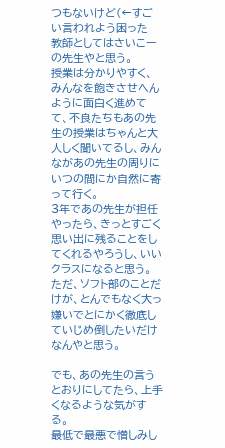つもないけど(←すごい言われよう困った
教師としてはさいこーの先生やと思う。
授業は分かりやすく、みんなを飽きさせへんように面白く進めてて、不良たちもあの先生の授業はちゃんと大人しく聞いてるし、みんながあの先生の周りにいつの間にか自然に寄って行く。
3年であの先生が担任やったら、きっとすごく思い出に残ることをしてくれるやろうし、いいクラスになると思う。
ただ、ソフト部のことだけが、とんでもなく大っ嫌いでとにかく徹底していじめ倒したいだけなんやと思う。

でも、あの先生の言うとおりにしてたら、上手くなるような気がする。
最低で最悪で憎しみし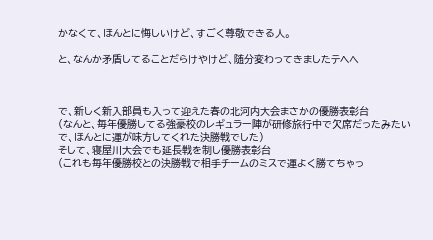かなくて、ほんとに悔しいけど、すごく尊敬できる人。

と、なんか矛盾してることだらけやけど、随分変わってきましたテヘへ



で、新しく新入部員も入って迎えた春の北河内大会まさかの優勝表彰台
(なんと、毎年優勝してる強豪校のレギュラー陣が研修旅行中で欠席だったみたいで、ほんとに運が味方してくれた決勝戦でした)
そして、寝屋川大会でも延長戦を制し優勝表彰台
(これも毎年優勝校との決勝戦で相手チームのミスで運よく勝てちゃっ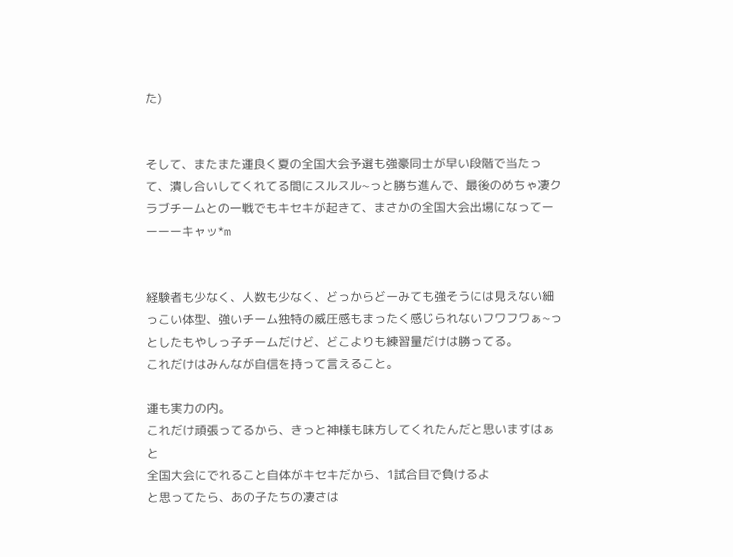た)


そして、またまた運良く夏の全国大会予選も強豪同士が早い段階で当たって、潰し合いしてくれてる間にスルスル~っと勝ち進んで、最後のめちゃ凄クラブチームとの一戦でもキセキが起きて、まさかの全国大会出場になってーーーーキャッ*m


経験者も少なく、人数も少なく、どっからどーみても強そうには見えない細っこい体型、強いチーム独特の威圧感もまったく感じられないフワフワぁ~っとしたもやしっ子チームだけど、どこよりも練習量だけは勝ってる。
これだけはみんなが自信を持って言えること。

運も実力の内。
これだけ頑張ってるから、きっと神様も味方してくれたんだと思いますはぁと
全国大会にでれること自体がキセキだから、1試合目で負けるよ
と思ってたら、あの子たちの凄さは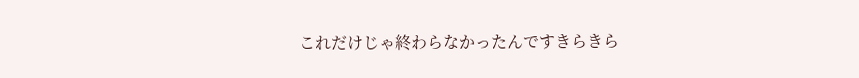これだけじゃ終わらなかったんですきらきら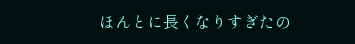ほんとに長くなりすぎたの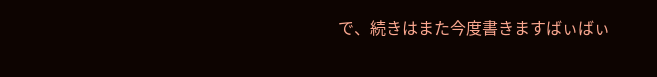で、続きはまた今度書きますばぃばぃ